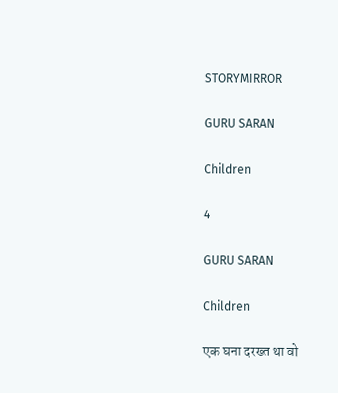STORYMIRROR

GURU SARAN

Children

4

GURU SARAN

Children

एक घना दरख्त था वो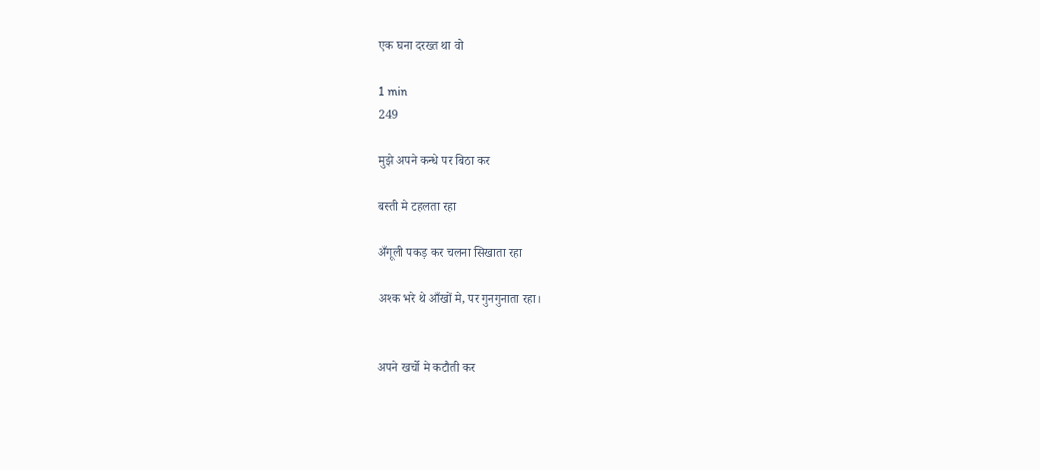एक घना दरख्त था वो

1 min
249

मुझे अपने कन्धे पर बिठा कर

बस्ती मे टहलता रहा

अँगूली पकड़ कर चलना सिखाता रहा

अश्क भरे थे आँखों मे, पर गुनगुनाता रहा।


अपने खर्चो मे कटौती कर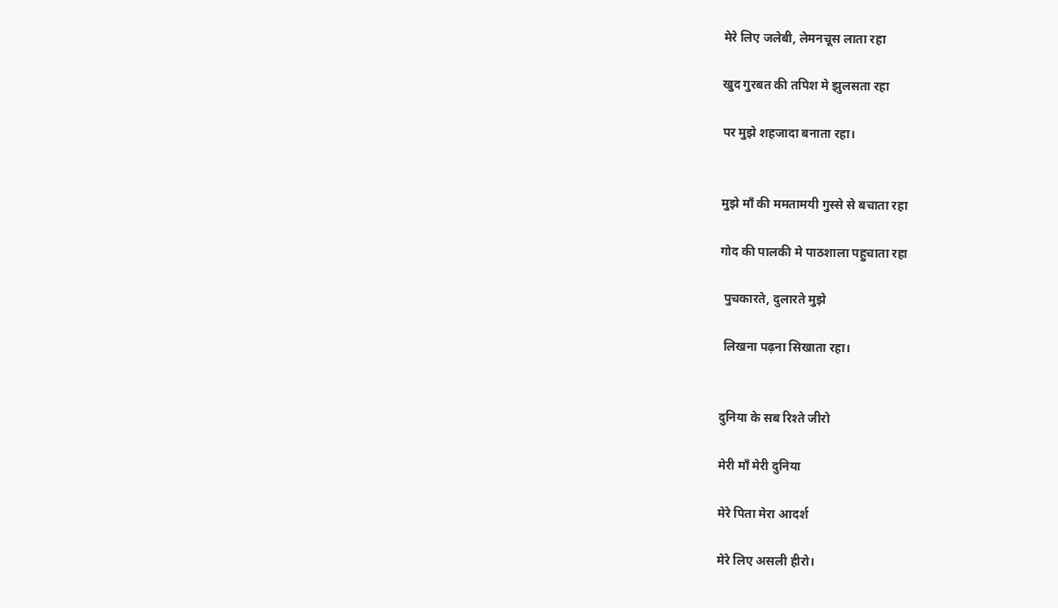मेरे लिए जलेबी, लेमनचूस लाता रहा

खुद गुरबत की तपिश मे झुलसता रहा

पर मुझे शहजादा बनाता रहा।


मुझे माँ की ममतामयी गुस्से से बचाता रहा

गोद की पालकी मे पाठशाला पहुचाता रहा

 पुचकारते, दुलारते मुझे

 लिखना पढ़ना सिखाता रहा।


दुनिया के सब रिश्ते जीरो

मेरी माँ मेरी दुनिया

मेरे पिता मेरा आदर्श

मेरे लिए असली हीरो।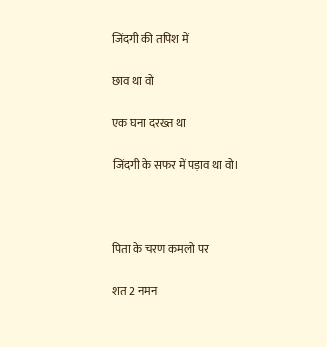जिंदगी की तपिश में

छाव था वो

एक घना दरख्त था

जिंदगी के सफर में पड़ाव था वो।



पिता के चरण कमलो पर

शत 2 नमन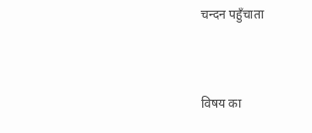चन्दन पहुँचाता


विषय का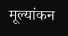मूल्यांकन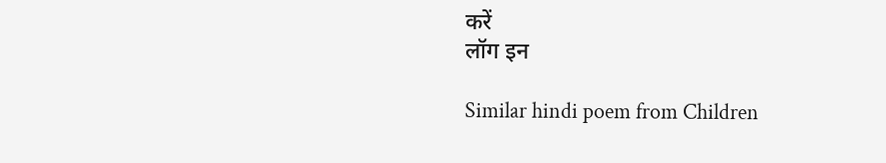करें
लॉग इन

Similar hindi poem from Children